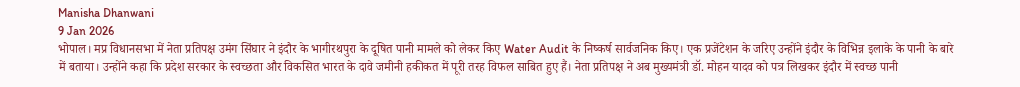Manisha Dhanwani
9 Jan 2026
भोपाल। मप्र विधानसभा में नेता प्रतिपक्ष उमंग सिंघार ने इंदौर के भागीरथपुरा के दूषित पानी मामले को लेकर किए Water Audit के निष्कर्ष सार्वजनिक किए। एक प्रजेंटेशन के जरिए उन्होंने इंदौर के विभिन्न इलाके के पानी के बारे में बताया। उन्होंने कहा कि प्रदेश सरकार के स्वच्छता और विकसित भारत के दावे जमीनी हकीकत में पूरी तरह विफल साबित हुए हैं। नेता प्रतिपक्ष ने अब मुख्यमंत्री डॉ. मोहन यादव को पत्र लिखकर इंदौर में स्वच्छ पानी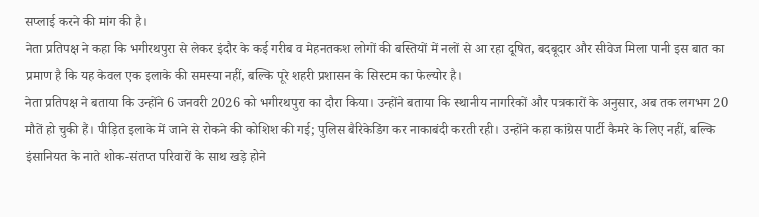सप्लाई करने की मांग की है।
नेता प्रतिपक्ष ने कहा कि भगीरथपुरा से लेकर इंदौर के कई गरीब व मेहनतकश लोगों की बस्तियों में नलों से आ रहा दूषित, बदबूदार और सीवेज मिला पानी इस बात का प्रमाण है कि यह केवल एक इलाके की समस्या नहीं, बल्कि पूरे शहरी प्रशासन के सिस्टम का फेल्योर है।
नेता प्रतिपक्ष ने बताया कि उन्होंने 6 जनवरी 2026 को भगीरथपुरा का दौरा किया। उन्होंने बताया कि स्थानीय नागरिकों और पत्रकारों के अनुसार, अब तक लगभग 20 मौतें हो चुकी हैं। पीड़ित इलाके में जाने से रोकने की कोशिश की गई; पुलिस बैरिकेडिंग कर नाकाबंदी करती रही। उन्होंने कहा कांग्रेस पार्टी कैमरे के लिए नहीं, बल्कि इंसानियत के नाते शोक-संतप्त परिवारों के साथ खड़े होने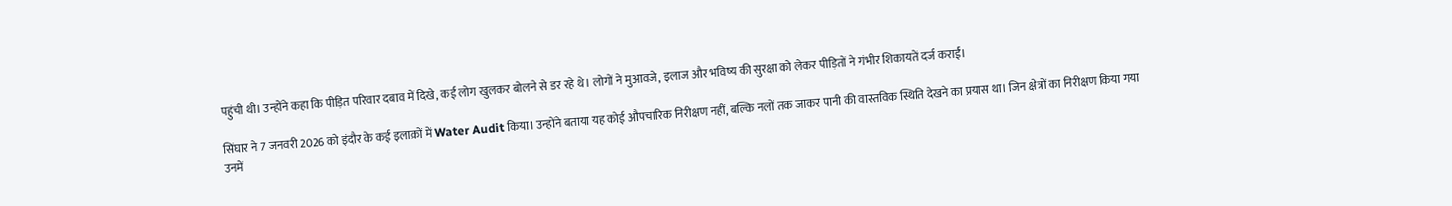पहुंची थी। उन्होंने कहा कि पीड़ित परिवार दबाव में दिखे, कई लोग खुलकर बोलने से डर रहे थे। लोगों ने मुआवजे, इलाज और भविष्य की सुरक्षा को लेकर पीड़ितों ने गंभीर शिकायतें दर्ज कराईं।

सिंघार ने 7 जनवरी 2026 को इंदौर के कई इलाक़ों में Water Audit किया। उन्होंने बताया यह कोई औपचारिक निरीक्षण नहीं, बल्कि नलों तक जाकर पानी की वास्तविक स्थिति देखने का प्रयास था। जिन क्षेत्रों का निरीक्षण किया गया उनमें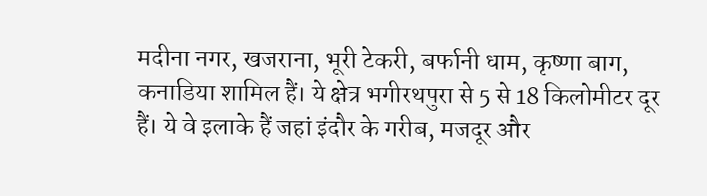मदीना नगर, खजराना, भूरी टेकरी, बर्फानी धाम, कृष्णा बाग, कनाडिया शामिल हैं। ये क्षेत्र भगीरथपुरा से 5 से 18 किलोमीटर दूर हैं। ये वे इलाके हैं जहां इंदौर के गरीब, मजदूर और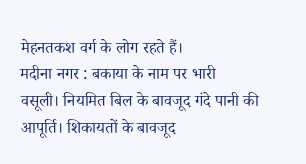मेहनतकश वर्ग के लोग रहते हैं।
मदीना नगर : बकाया के नाम पर भारी वसूली। नियमित बिल के बावजूद गंदे पानी की आपूर्ति। शिकायतों के बावजूद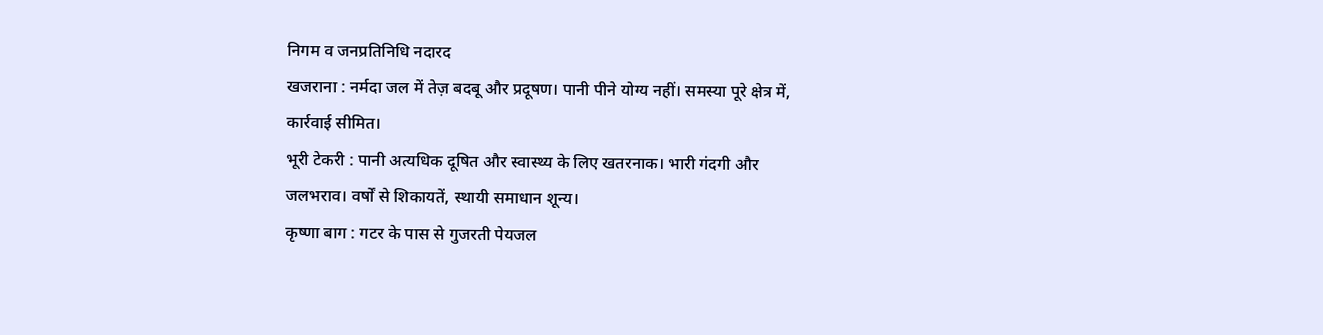निगम व जनप्रतिनिधि नदारद
खजराना : नर्मदा जल में तेज़ बदबू और प्रदूषण। पानी पीने योग्य नहीं। समस्या पूरे क्षेत्र में, कार्रवाई सीमित।
भूरी टेकरी : पानी अत्यधिक दूषित और स्वास्थ्य के लिए खतरनाक। भारी गंदगी और जलभराव। वर्षों से शिकायतें, स्थायी समाधान शून्य।
कृष्णा बाग : गटर के पास से गुजरती पेयजल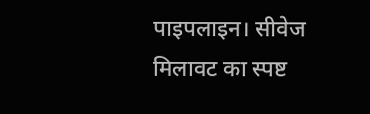पाइपलाइन। सीवेज मिलावट का स्पष्ट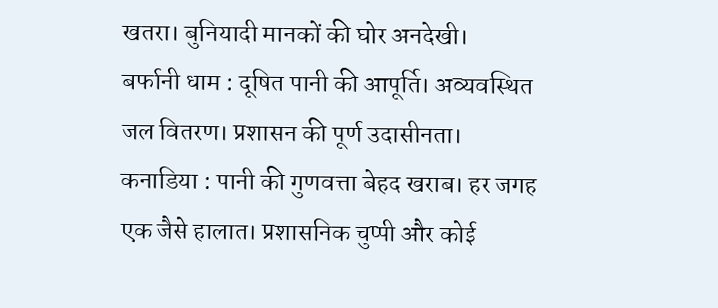खतरा। बुनियादी मानकों की घोर अनदेखी।
बर्फानी धाम : दूषित पानी की आपूर्ति। अव्यवस्थित जल वितरण। प्रशासन की पूर्ण उदासीनता।
कनाडिया : पानी की गुणवत्ता बेहद खराब। हर जगह एक जैसे हालात। प्रशासनिक चुप्पी और कोई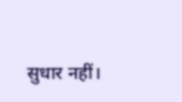सुधार नहीं।